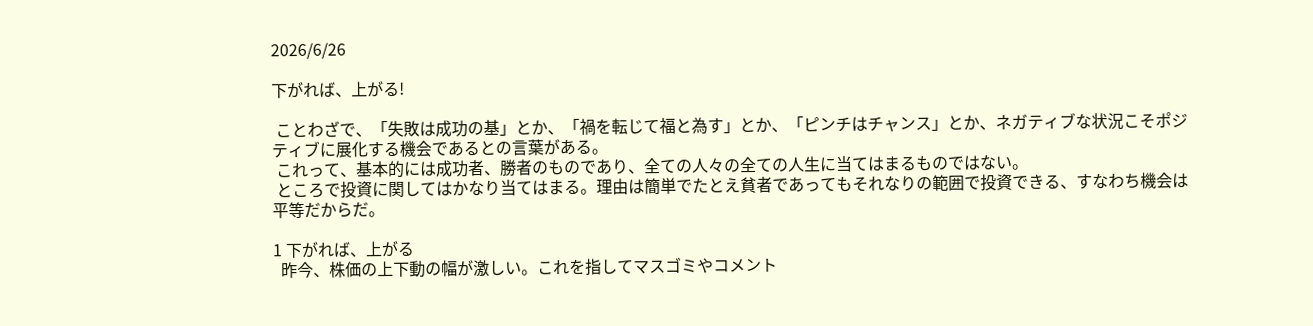2026/6/26

下がれば、上がる!

 ことわざで、「失敗は成功の基」とか、「禍を転じて福と為す」とか、「ピンチはチャンス」とか、ネガティブな状況こそポジティブに展化する機会であるとの言葉がある。
 これって、基本的には成功者、勝者のものであり、全ての人々の全ての人生に当てはまるものではない。
 ところで投資に関してはかなり当てはまる。理由は簡単でたとえ貧者であってもそれなりの範囲で投資できる、すなわち機会は平等だからだ。

1 下がれば、上がる
  昨今、株価の上下動の幅が激しい。これを指してマスゴミやコメント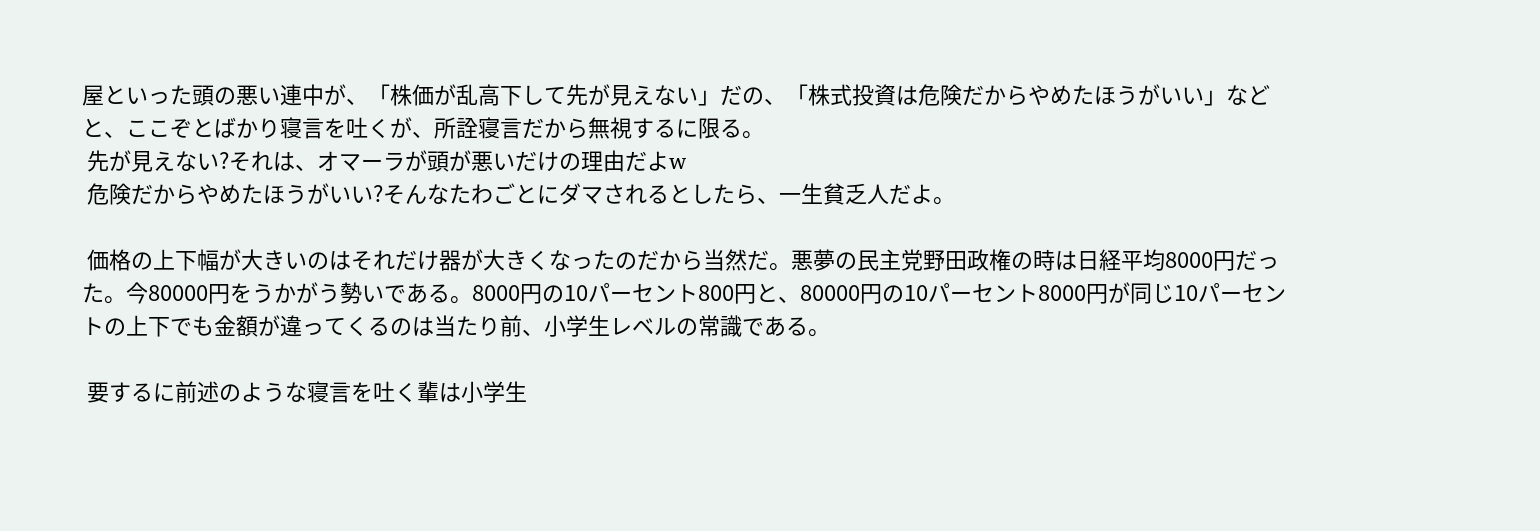屋といった頭の悪い連中が、「株価が乱高下して先が見えない」だの、「株式投資は危険だからやめたほうがいい」などと、ここぞとばかり寝言を吐くが、所詮寝言だから無視するに限る。
 先が見えない?それは、オマーラが頭が悪いだけの理由だよw
 危険だからやめたほうがいい?そんなたわごとにダマされるとしたら、一生貧乏人だよ。

 価格の上下幅が大きいのはそれだけ器が大きくなったのだから当然だ。悪夢の民主党野田政権の時は日経平均8000円だった。今80000円をうかがう勢いである。8000円の10パーセント800円と、80000円の10パーセント8000円が同じ10パーセントの上下でも金額が違ってくるのは当たり前、小学生レベルの常識である。

 要するに前述のような寝言を吐く輩は小学生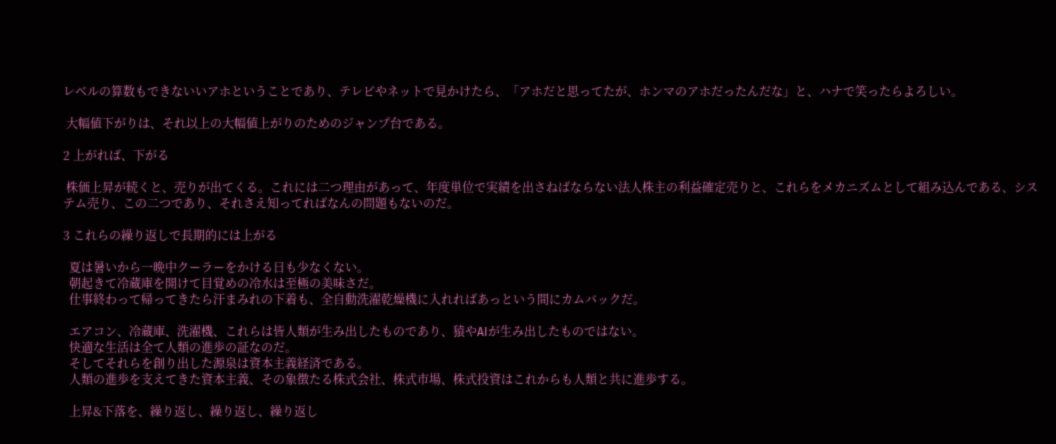レベルの算数もできないいアホということであり、テレビやネットで見かけたら、「アホだと思ってたが、ホンマのアホだったんだな」と、ハナで笑ったらよろしい。

 大幅値下がりは、それ以上の大幅値上がりのためのジャンプ台である。

2 上がれば、下がる

 株価上昇が続くと、売りが出てくる。これには二つ理由があって、年度単位で実績を出さねばならない法人株主の利益確定売りと、これらをメカニズムとして組み込んである、システム売り、この二つであり、それさえ知ってればなんの問題もないのだ。

3 これらの繰り返しで長期的には上がる

  夏は暑いから一晩中クーラーをかける日も少なくない。
  朝起きて冷蔵庫を開けて目覚めの冷水は至極の美味さだ。
  仕事終わって帰ってきたら汗まみれの下着も、全自動洗濯乾燥機に入れればあっという間にカムバックだ。

  エアコン、冷蔵庫、洗濯機、これらは皆人類が生み出したものであり、猿やAIが生み出したものではない。
  快適な生活は全て人類の進歩の証なのだ。
  そしてそれらを創り出した源泉は資本主義経済である。
  人類の進歩を支えてきた資本主義、その象徴たる株式会社、株式市場、株式投資はこれからも人類と共に進歩する。

  上昇&下落を、繰り返し、繰り返し、繰り返し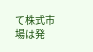て株式市場は発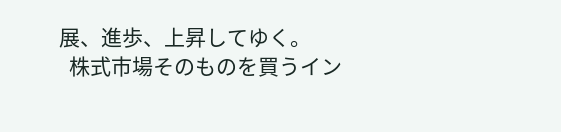展、進歩、上昇してゆく。
  株式市場そのものを買うイン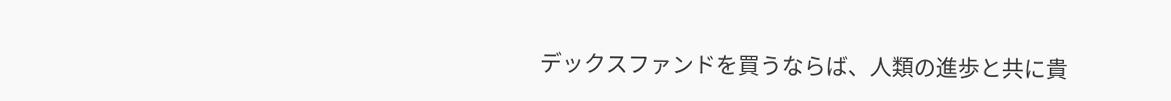デックスファンドを買うならば、人類の進歩と共に貴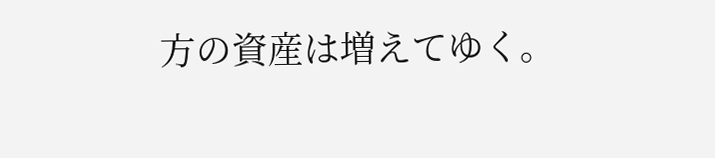方の資産は増えてゆく。